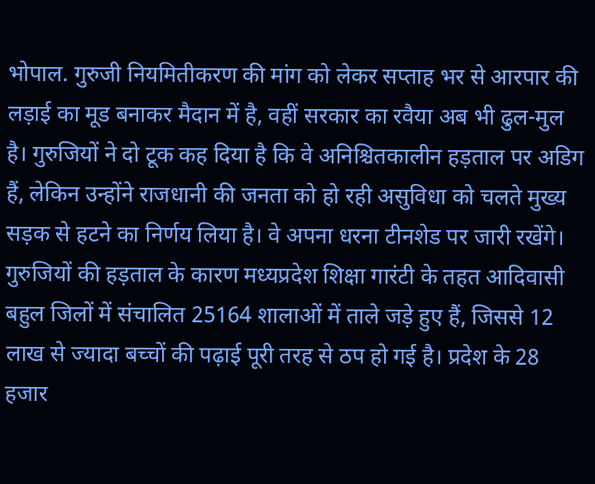भोपाल. गुरुजी नियमितीकरण की मांग को लेकर सप्ताह भर से आरपार की लड़ाई का मूड बनाकर मैदान में है, वहीं सरकार का रवैया अब भी ढुल-मुल है। गुरुजियों ने दो टूक कह दिया है कि वे अनिश्चितकालीन हड़ताल पर अडिग हैं, लेकिन उन्होंने राजधानी की जनता को हो रही असुविधा को चलते मुख्य सड़क से हटने का निर्णय लिया है। वे अपना धरना टीनशेड पर जारी रखेंगे।
गुरुजियों की हड़ताल के कारण मध्यप्रदेश शिक्षा गारंटी के तहत आदिवासी बहुल जिलों में संचालित 25164 शालाओं में ताले जड़े हुए हैं, जिससे 12 लाख से ज्यादा बच्चों की पढ़ाई पूरी तरह से ठप हो गई है। प्रदेश के 28 हजार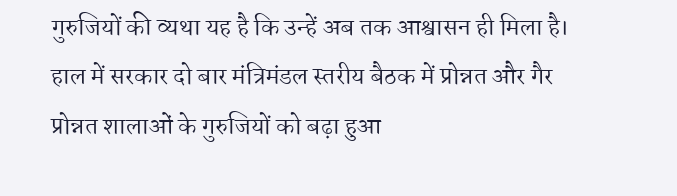गुरुजियों की व्यथा यह है कि उन्हें अब तक आश्वासन ही मिला है।
हाल में सरकार दो बार मंत्रिमंडल स्तरीय बैठक में प्रोन्नत और गैर प्रोन्नत शालाओं के गुरुजियों को बढ़ा हुआ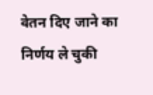वेतन दिए जाने का निर्णय ले चुकी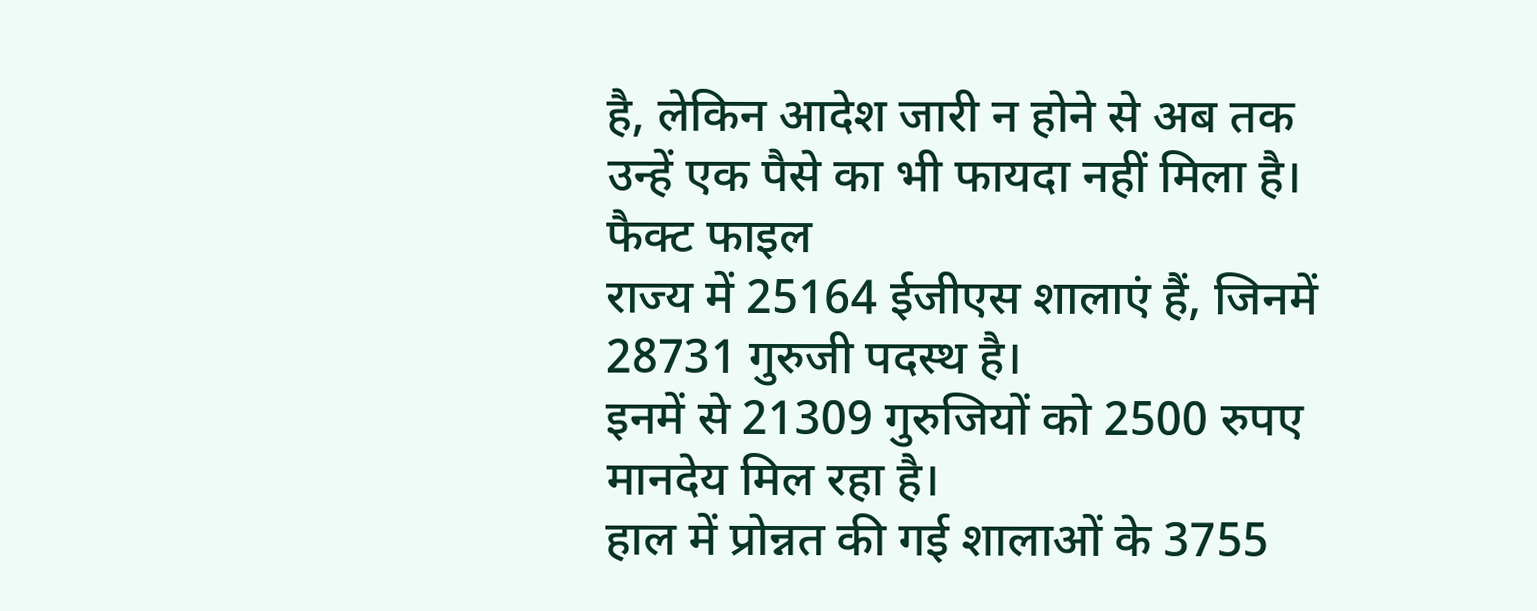है, लेकिन आदेश जारी न होने से अब तक उन्हें एक पैसे का भी फायदा नहीं मिला है।
फैक्ट फाइल
राज्य में 25164 ईजीएस शालाएं हैं, जिनमें 28731 गुरुजी पदस्थ है।
इनमें से 21309 गुरुजियों को 2500 रुपए मानदेय मिल रहा है।
हाल में प्रोन्नत की गई शालाओं के 3755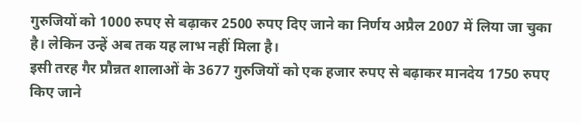गुरुजियों को 1000 रुपए से बढ़ाकर 2500 रुपए दिए जाने का निर्णय अप्रैल 2007 में लिया जा चुका है। लेकिन उन्हें अब तक यह लाभ नहीं मिला है।
इसी तरह गैर प्रौन्नत शालाओं के 3677 गुरुजियों को एक हजार रुपए से बढ़ाकर मानदेय 1750 रुपए किए जाने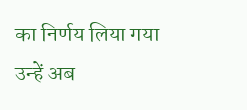का निर्णय लिया गया उन्हें अब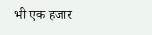भी एक हजार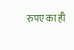रुपए का ही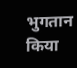भुगतान किया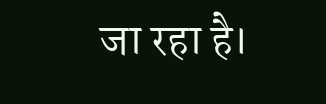जा रहा है।